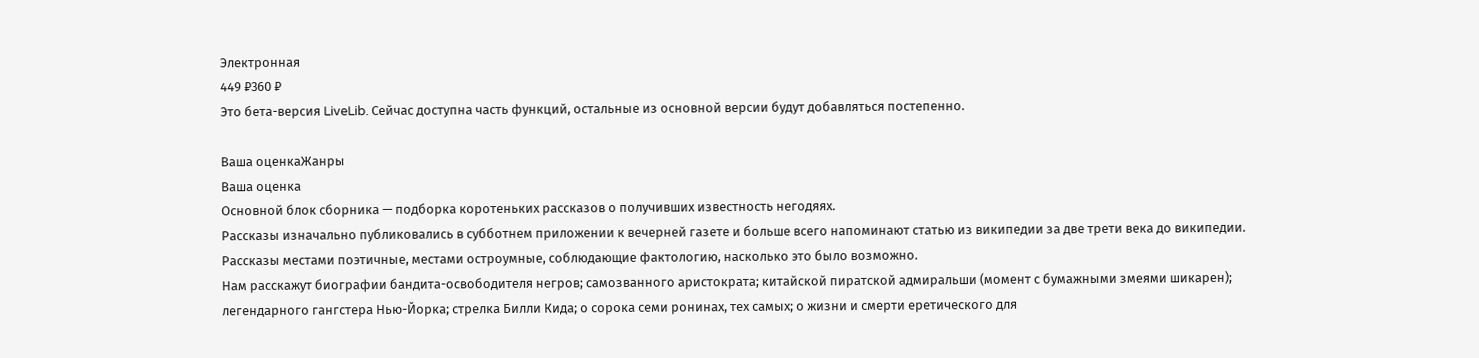Электронная
449 ₽360 ₽
Это бета-версия LiveLib. Сейчас доступна часть функций, остальные из основной версии будут добавляться постепенно.

Ваша оценкаЖанры
Ваша оценка
Основной блок сборника — подборка коротеньких рассказов о получивших известность негодяях.
Рассказы изначально публиковались в субботнем приложении к вечерней газете и больше всего напоминают статью из википедии за две трети века до википедии.
Рассказы местами поэтичные, местами остроумные, соблюдающие фактологию, насколько это было возможно.
Нам расскажут биографии бандита-освободителя негров; самозванного аристократа; китайской пиратской адмиральши (момент с бумажными змеями шикарен); легендарного гангстера Нью-Йорка; стрелка Билли Кида; о сорока семи ронинах, тех самых; о жизни и смерти еретического для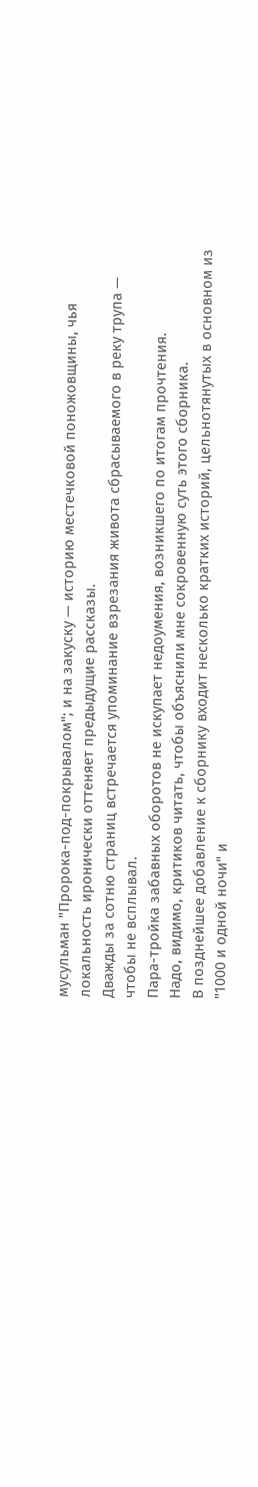мусульман "Пророка-под-покрывалом"; и на закуску — историю местечковой поножовщины, чья локальность иронически оттеняет предыдущие рассказы.
Дважды за сотню страниц встречается упоминание взрезания живота сбрасываемого в реку трупа — чтобы не всплывал.
Пара-тройка забавных оборотов не искупает недоумения, возникшего по итогам прочтения.
Надо, видимо, критиков читать, чтобы объяснили мне сокровенную суть этого сборника.
В позднейшее добавление к сборнику входит несколько кратких историй, цельнотянутых в основном из "1000 и одной ночи" и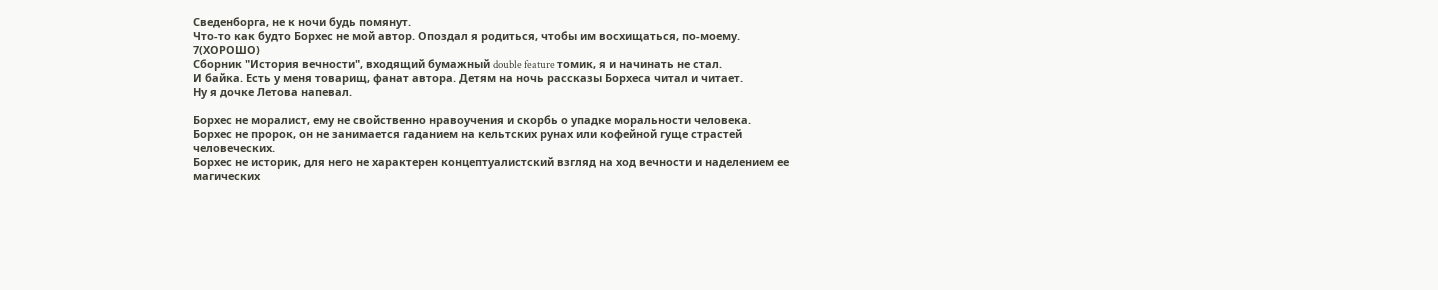Сведенборга, не к ночи будь помянут.
Что-то как будто Борхес не мой автор. Опоздал я родиться, чтобы им восхищаться, по-моему.
7(ХОРОШО)
Сборник "История вечности", входящий бумажный double feature томик, я и начинать не стал.
И байка. Есть у меня товарищ, фанат автора. Детям на ночь рассказы Борхеса читал и читает.
Ну я дочке Летова напевал.

Борхес не моралист, ему не свойственно нравоучения и скорбь о упадке моральности человека.
Борхес не пророк, он не занимается гаданием на кельтских рунах или кофейной гуще страстей человеческих.
Борхес не историк, для него не характерен концептуалистский взгляд на ход вечности и наделением ее магических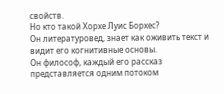свойств.
Но кто такой Хорхе Луис Борхес?
Он литературовед, знает как оживить текст и видит его когнитивные основы.
Он философ, каждый его рассказ представляется одним потоком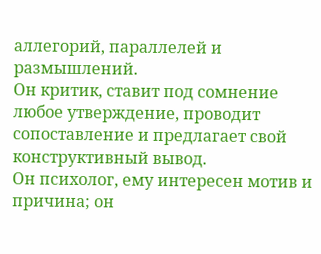аллегорий, параллелей и размышлений.
Он критик, ставит под сомнение любое утверждение, проводит сопоставление и предлагает свой конструктивный вывод.
Он психолог, ему интересен мотив и причина; он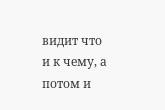видит что и к чему, а потом и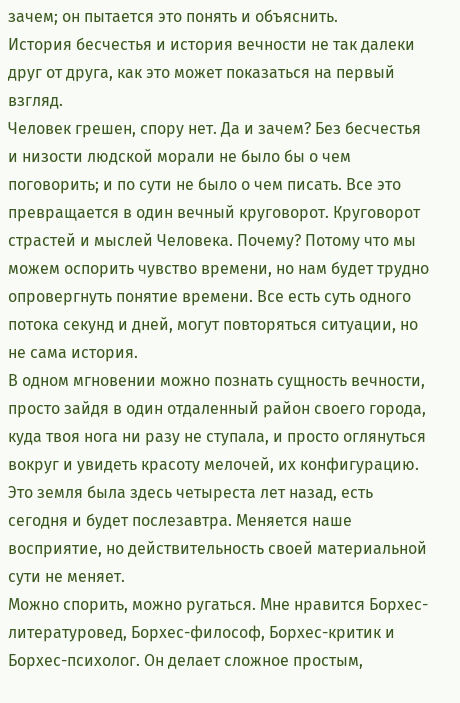зачем; он пытается это понять и объяснить.
История бесчестья и история вечности не так далеки друг от друга, как это может показаться на первый взгляд.
Человек грешен, спору нет. Да и зачем? Без бесчестья и низости людской морали не было бы о чем поговорить; и по сути не было о чем писать. Все это превращается в один вечный круговорот. Круговорот страстей и мыслей Человека. Почему? Потому что мы можем оспорить чувство времени, но нам будет трудно опровергнуть понятие времени. Все есть суть одного потока секунд и дней, могут повторяться ситуации, но не сама история.
В одном мгновении можно познать сущность вечности, просто зайдя в один отдаленный район своего города, куда твоя нога ни разу не ступала, и просто оглянуться вокруг и увидеть красоту мелочей, их конфигурацию. Это земля была здесь четыреста лет назад, есть сегодня и будет послезавтра. Меняется наше восприятие, но действительность своей материальной сути не меняет.
Можно спорить, можно ругаться. Мне нравится Борхес-литературовед, Борхес-философ, Борхес-критик и Борхес-психолог. Он делает сложное простым,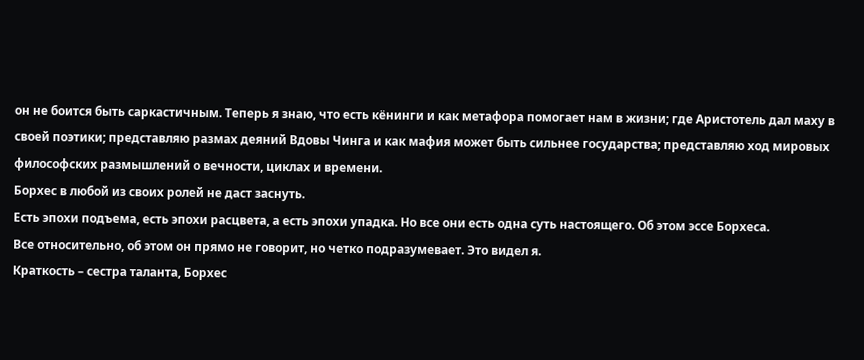он не боится быть саркастичным. Теперь я знаю, что есть кёнинги и как метафора помогает нам в жизни; где Аристотель дал маху в своей поэтики; представляю размах деяний Вдовы Чинга и как мафия может быть сильнее государства; представляю ход мировых философских размышлений о вечности, циклах и времени.
Борхес в любой из своих ролей не даст заснуть.
Есть эпохи подъема, есть эпохи расцвета, а есть эпохи упадка. Но все они есть одна суть настоящего. Об этом эссе Борхеса.
Все относительно, об этом он прямо не говорит, но четко подразумевает. Это видел я.
Краткость – сестра таланта, Борхес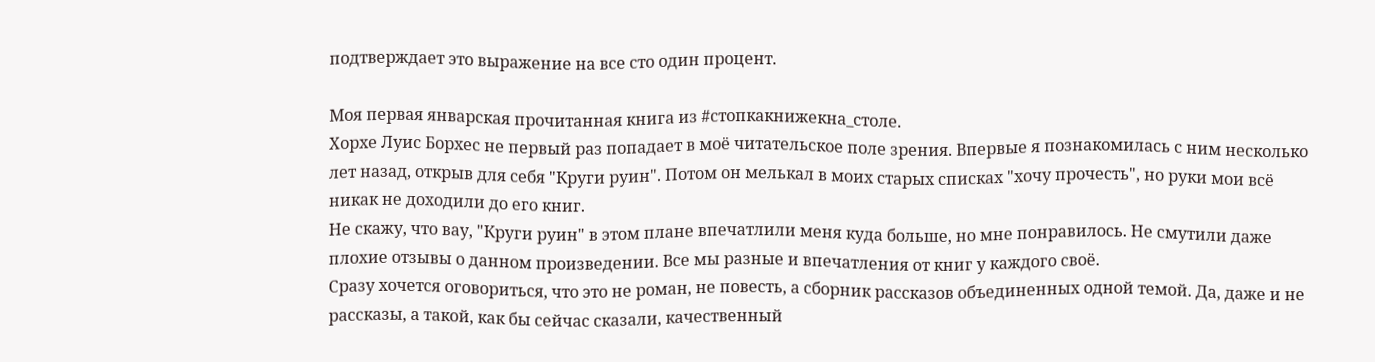подтверждает это выражение на все сто один процент.

Моя первая январская прочитанная книга из #стопкакнижекна_столе.
Хорхе Луис Борхес не первый раз попадает в моё читательское поле зрения. Впервые я познакомилась с ним несколько лет назад, открыв для себя "Круги руин". Потом он мелькал в моих старых списках "хочу прочесть", но руки мои всё никак не доходили до его книг.
Не скажу, что вау, "Круги руин" в этом плане впечатлили меня куда больше, но мне понравилось. Не смутили даже плохие отзывы о данном произведении. Все мы разные и впечатления от книг у каждого своё.
Сразу хочется оговориться, что это не роман, не повесть, а сборник рассказов объединенных одной темой. Да, даже и не рассказы, а такой, как бы сейчас сказали, качественный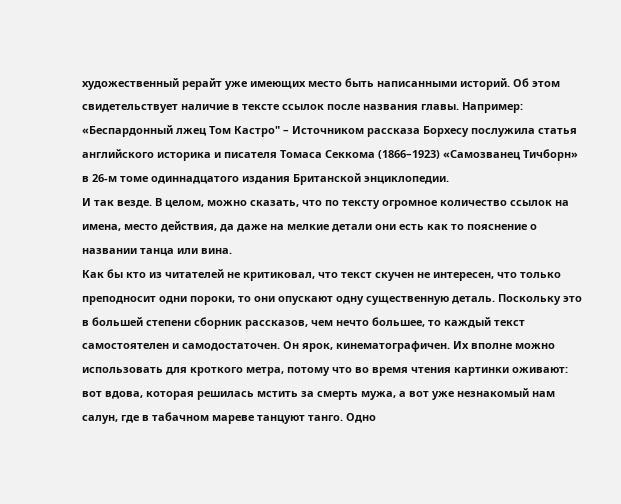художественный рерайт уже имеющих место быть написанными историй. Об этом свидетельствует наличие в тексте ссылок после названия главы. Например:
«Беспардонный лжец Том Кастро" – Источником рассказа Борхесу послужила статья английского историка и писателя Томаса Секкома (1866–1923) «Самозванец Тичборн» в 26-м томе одиннадцатого издания Британской энциклопедии.
И так везде. В целом, можно сказать, что по тексту огромное количество ссылок на имена, место действия, да даже на мелкие детали они есть как то пояснение о названии танца или вина.
Как бы кто из читателей не критиковал, что текст скучен не интересен, что только преподносит одни пороки, то они опускают одну существенную деталь. Поскольку это в большей степени сборник рассказов, чем нечто большее, то каждый текст самостоятелен и самодостаточен. Он ярок, кинематографичен. Их вполне можно использовать для кроткого метра, потому что во время чтения картинки оживают: вот вдова, которая решилась мстить за смерть мужа, а вот уже незнакомый нам салун, где в табачном мареве танцуют танго. Одно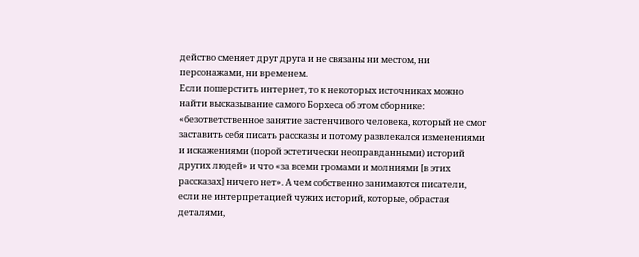действо сменяет друг друга и не связаны ни местом, ни персонажами, ни временем.
Если пошерстить интернет, то к некоторых источниках можно найти высказывание самого Борхеса об этом сборнике: «безответственное занятие застенчивого человека, который не смог заставить себя писать рассказы и потому развлекался изменениями и искажениями (порой эстетически неоправданными) историй других людей» и что «за всеми громами и молниями [в этих рассказах] ничего нет». А чем собственно занимаются писатели, если не интерпретацией чужих историй, которые, обрастая деталями,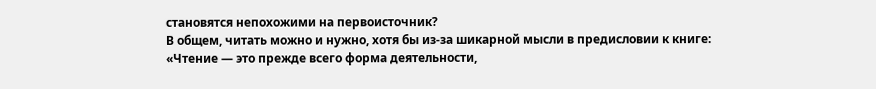становятся непохожими на первоисточник?
В общем, читать можно и нужно, хотя бы из-за шикарной мысли в предисловии к книге:
«Чтение — это прежде всего форма деятельности,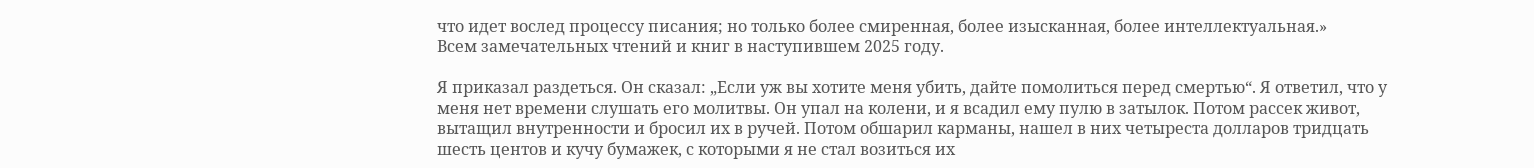что идет вослед процессу писания; но только более смиренная, более изысканная, более интеллектуальная.»
Всем замечательных чтений и книг в наступившем 2025 году.

Я приказал раздеться. Он сказал: „Если уж вы хотите меня убить, дайте помолиться перед смертью“. Я ответил, что у меня нет времени слушать его молитвы. Он упал на колени, и я всадил ему пулю в затылок. Потом рассек живот, вытащил внутренности и бросил их в ручей. Потом обшарил карманы, нашел в них четыреста долларов тридцать шесть центов и кучу бумажек, с которыми я не стал возиться их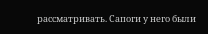рассматривать. Сапоги у него были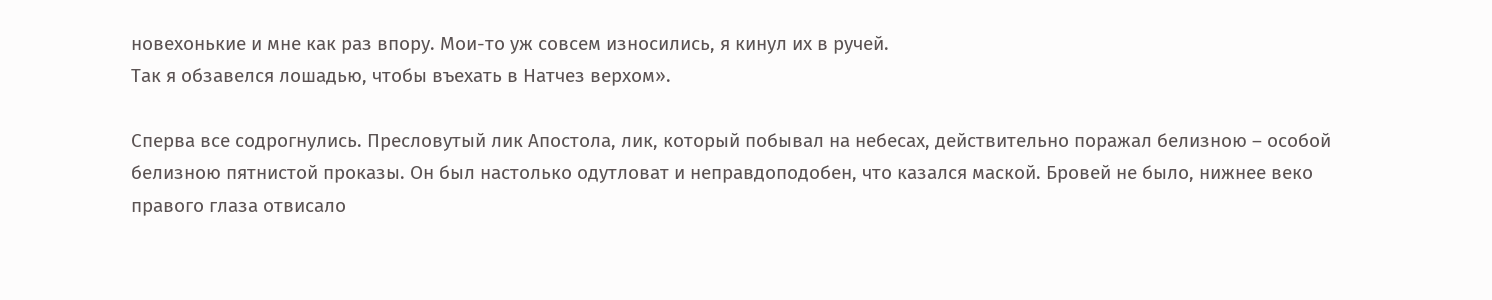новехонькие и мне как раз впору. Мои-то уж совсем износились, я кинул их в ручей.
Так я обзавелся лошадью, чтобы въехать в Натчез верхом».

Сперва все содрогнулись. Пресловутый лик Апостола, лик, который побывал на небесах, действительно поражал белизною – особой белизною пятнистой проказы. Он был настолько одутловат и неправдоподобен, что казался маской. Бровей не было, нижнее веко правого глаза отвисало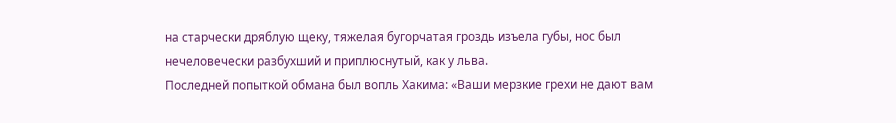на старчески дряблую щеку, тяжелая бугорчатая гроздь изъела губы, нос был нечеловечески разбухший и приплюснутый, как у льва.
Последней попыткой обмана был вопль Хакима: «Ваши мерзкие грехи не дают вам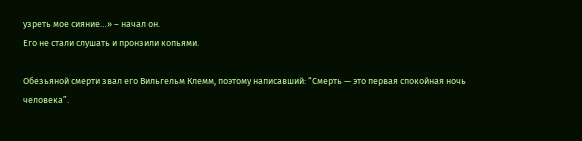узреть мое сияние…» – начал он.
Его не стали слушать и пронзили копьями.

Обезьяной смерти звал его Вильгельм Клемм, поэтому написавший: “Смерть — это первая спокойная ночь человека”.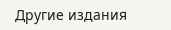Другие издания